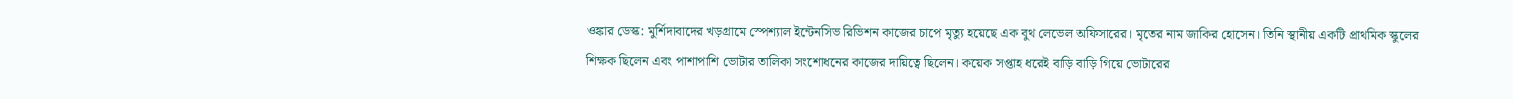ওঙ্কার ডেস্ক: মুর্শিদাবাদের খড়গ্রামে স্পেশ্যাল ইন্টেনসিভ রিভিশন কাজের চাপে মৃত্যু হয়েছে এক বুথ লেভেল অফিসারের। মৃতের নাম জাকির হোসেন। তিনি স্থানীয় একটি প্রাথমিক স্কুলের শিক্ষক ছিলেন এবং পাশাপাশি ভোটার তালিকা সংশোধনের কাজের দায়িত্বে ছিলেন। কয়েক সপ্তাহ ধরেই বাড়ি বাড়ি গিয়ে ভোটারের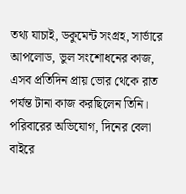তথ্য যাচাই, ডকুমেন্ট সংগ্রহ, সার্ভারে আপলোড, ভুল সংশোধনের কাজ, এসব প্রতিদিন প্রায় ভোর থেকে রাত পর্যন্ত টানা কাজ করছিলেন তিনি। পরিবারের অভিযোগ, দিনের বেলা বাইরে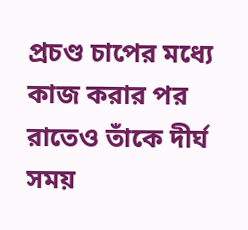প্রচণ্ড চাপের মধ্যে কাজ করার পর রাতেও তাঁকে দীর্ঘ সময়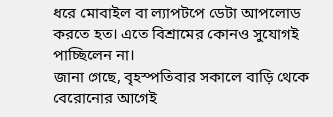ধরে মোবাইল বা ল্যাপটপে ডেটা আপলোড করতে হত। এতে বিশ্রামের কোনও সুযোগই পাচ্ছিলেন না।
জানা গেছে, বৃহস্পতিবার সকালে বাড়ি থেকে বেরোনোর আগেই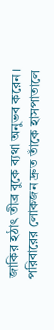জাকির হঠাৎ তীব্র বুকে ব্যথা অনুভব করেন। পরিবারের লোকজন দ্রুত তাঁকে হাসপাতালে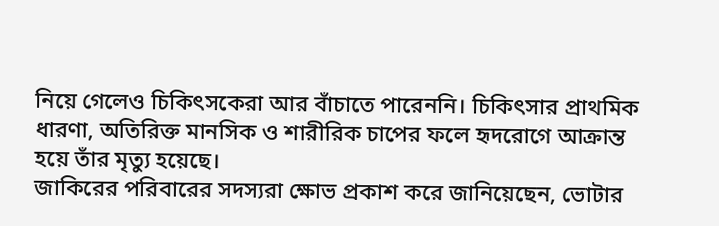নিয়ে গেলেও চিকিৎসকেরা আর বাঁচাতে পারেননি। চিকিৎসার প্রাথমিক ধারণা, অতিরিক্ত মানসিক ও শারীরিক চাপের ফলে হৃদরোগে আক্রান্ত হয়ে তাঁর মৃত্যু হয়েছে।
জাকিরের পরিবারের সদস্যরা ক্ষোভ প্রকাশ করে জানিয়েছেন, ভোটার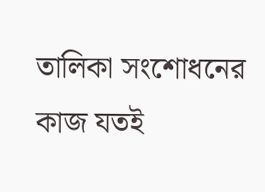তালিকা সংশোধনের কাজ যতই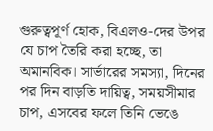গুরুত্বপূর্ণ হোক, বিএলও-দের উপর যে চাপ তৈরি করা হচ্ছে, তা অমানবিক। সার্ভারের সমস্যা, দিনের পর দিন বাড়তি দায়িত্ব, সময়সীমার চাপ, এসবের ফলে তিনি ভেঙে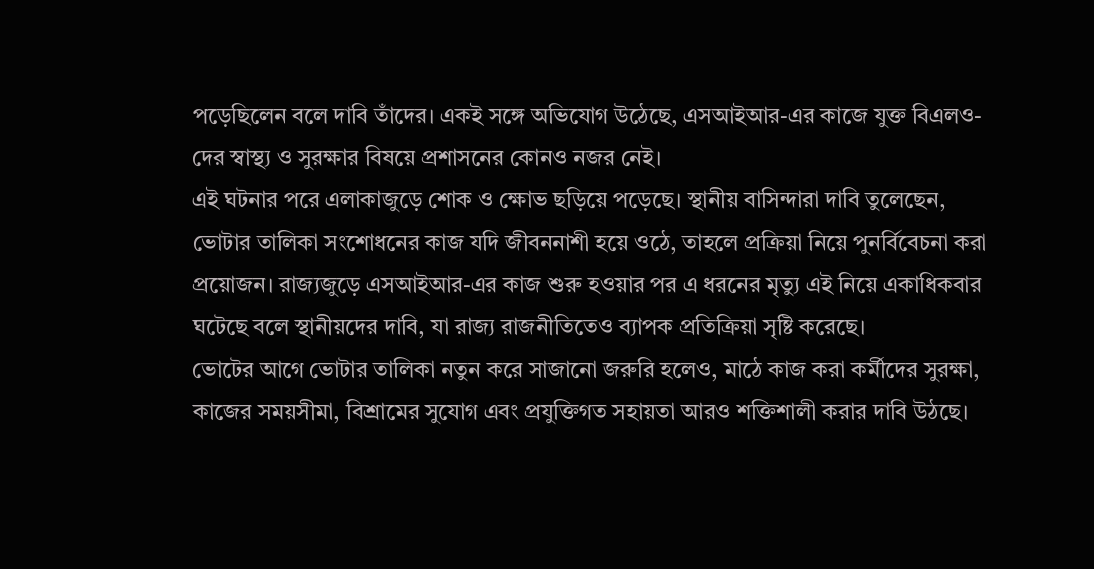পড়েছিলেন বলে দাবি তাঁদের। একই সঙ্গে অভিযোগ উঠেছে, এসআইআর-এর কাজে যুক্ত বিএলও-দের স্বাস্থ্য ও সুরক্ষার বিষয়ে প্রশাসনের কোনও নজর নেই।
এই ঘটনার পরে এলাকাজুড়ে শোক ও ক্ষোভ ছড়িয়ে পড়েছে। স্থানীয় বাসিন্দারা দাবি তুলেছেন, ভোটার তালিকা সংশোধনের কাজ যদি জীবননাশী হয়ে ওঠে, তাহলে প্রক্রিয়া নিয়ে পুনর্বিবেচনা করা প্রয়োজন। রাজ্যজুড়ে এসআইআর-এর কাজ শুরু হওয়ার পর এ ধরনের মৃত্যু এই নিয়ে একাধিকবার ঘটেছে বলে স্থানীয়দের দাবি, যা রাজ্য রাজনীতিতেও ব্যাপক প্রতিক্রিয়া সৃষ্টি করেছে।
ভোটের আগে ভোটার তালিকা নতুন করে সাজানো জরুরি হলেও, মাঠে কাজ করা কর্মীদের সুরক্ষা, কাজের সময়সীমা, বিশ্রামের সুযোগ এবং প্রযুক্তিগত সহায়তা আরও শক্তিশালী করার দাবি উঠছে।